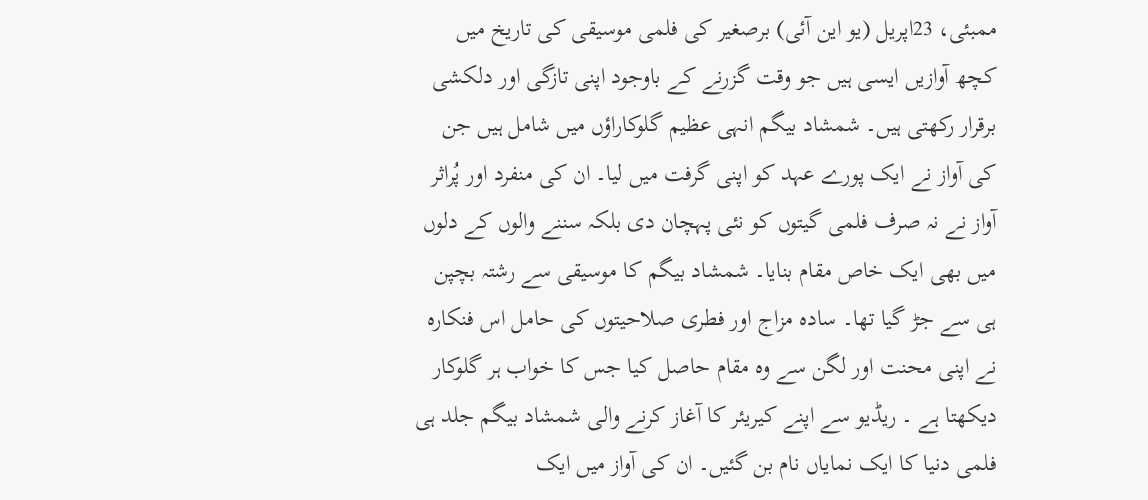ممبئی، 23اپریل (یو این آئی) برصغیر کی فلمی موسیقی کی تاریخ میں کچھ آوازیں ایسی ہیں جو وقت گزرنے کے باوجود اپنی تازگی اور دلکشی برقرار رکھتی ہیں۔ شمشاد بیگم انہی عظیم گلوکاراؤں میں شامل ہیں جن کی آواز نے ایک پورے عہد کو اپنی گرفت میں لیا۔ ان کی منفرد اور پُراثر آواز نے نہ صرف فلمی گیتوں کو نئی پہچان دی بلکہ سننے والوں کے دلوں میں بھی ایک خاص مقام بنایا۔ شمشاد بیگم کا موسیقی سے رشتہ بچپن ہی سے جڑ گیا تھا۔ سادہ مزاج اور فطری صلاحیتوں کی حامل اس فنکارہ نے اپنی محنت اور لگن سے وہ مقام حاصل کیا جس کا خواب ہر گلوکار دیکھتا ہے ۔ ریڈیو سے اپنے کیریئر کا آغاز کرنے والی شمشاد بیگم جلد ہی فلمی دنیا کا ایک نمایاں نام بن گئیں۔ ان کی آواز میں ایک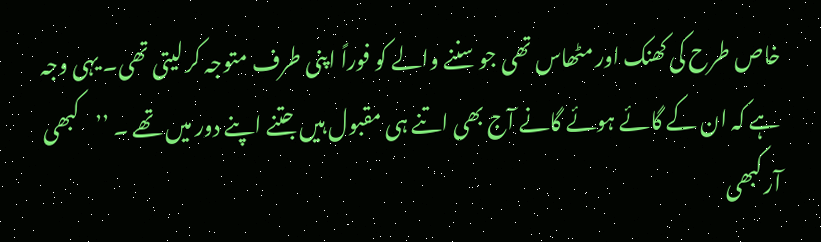خاص طرح کی کھنک اور مٹھاس تھی جو سننے والے کو فوراً اپنی طرف متوجہ کر لیتی تھی۔ یہی وجہ ہے کہ ان کے گائے ہوئے گانے آج بھی اتنے ہی مقبول ہیں جتنے اپنے دور میں تھے ۔ ’’کبھی آر کبھی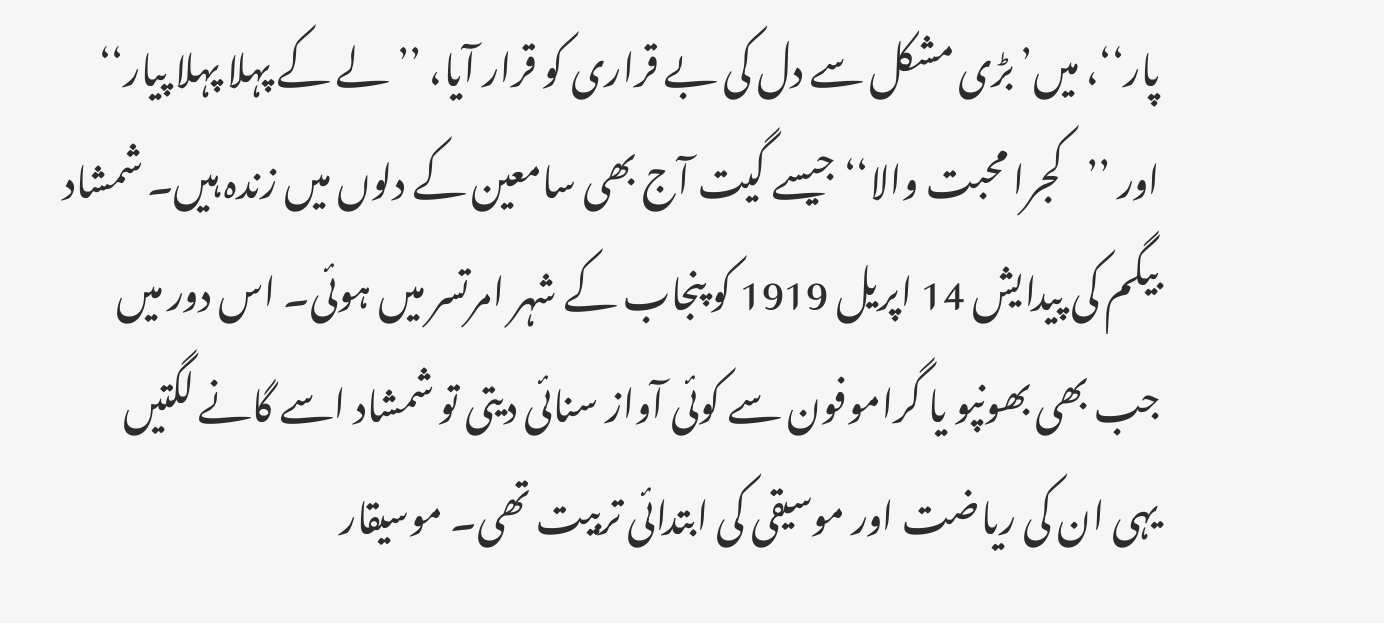پار‘‘، میں’بڑی مشکل سے دل کی بے قراری کو قرار آیا، ’’لے کے پہلا پہلا پیار‘‘ اور ’’کجرا محبت والا‘‘ جیسے گیت آج بھی سامعین کے دلوں میں زندہ ہیں۔ شمشاد بیگم کی پیدایش 14 اپریل 1919 کو پنجاب کے شہر امرتسر میں ہوئی۔ اس دور میں جب بھی بھونپو یا گراموفون سے کوئی آواز سنائی دیتی تو شمشاد اسے گانے لگتیں یہی ان کی ریاضت اور موسیقی کی ابتدائی تربیت تھی۔ موسیقار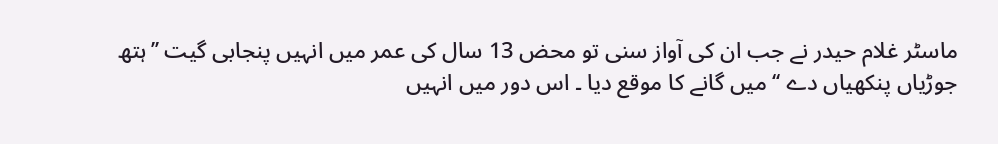ماسٹر غلام حیدر نے جب ان کی آواز سنی تو محض 13 سال کی عمر میں انہیں پنجابی گیت ’’ہتھ جوڑیاں پنکھیاں دے ‘‘ میں گانے کا موقع دیا ۔ اس دور میں انہیں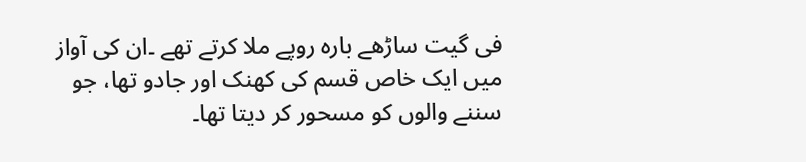فی گیت ساڑھے بارہ روپے ملا کرتے تھے ۔ان کی آواز میں ایک خاص قسم کی کھنک اور جادو تھا، جو سننے والوں کو مسحور کر دیتا تھا۔